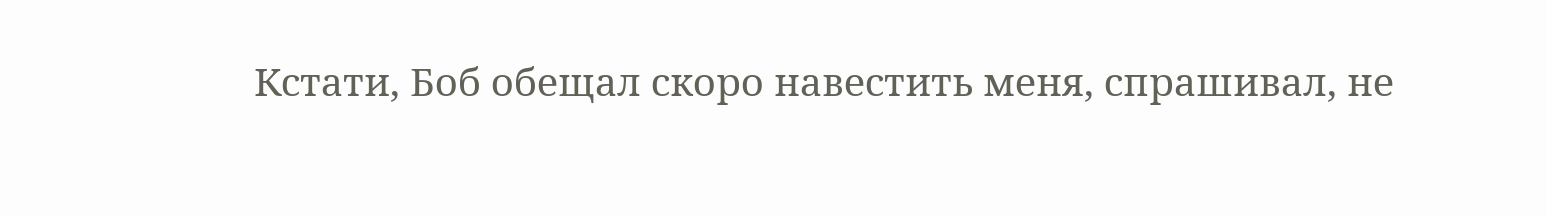Кстати, Боб обещал скоро навестить меня, спрашивал, не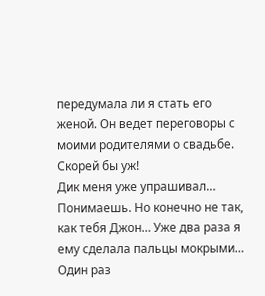передумала ли я стать его женой. Он ведет переговоры с моими родителями о свадьбе. Скорей бы уж!
Дик меня уже упрашивал… Понимаешь. Но конечно не так, как тебя Джон… Уже два раза я ему сделала пальцы мокрыми… Один раз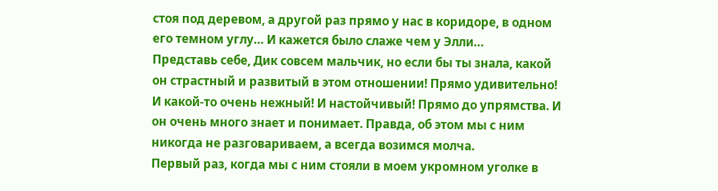стоя под деревом, а другой раз прямо у нас в коридоре, в одном его темном углу… И кажется было слаже чем у Элли…
Представь себе, Дик совсем мальчик, но если бы ты знала, какой он страстный и развитый в этом отношении! Прямо удивительно! И какой-то очень нежный! И настойчивый! Прямо до упрямства. И он очень много знает и понимает. Правда, об этом мы с ним никогда не разговариваем, а всегда возимся молча.
Первый раз, когда мы с ним стояли в моем укромном уголке в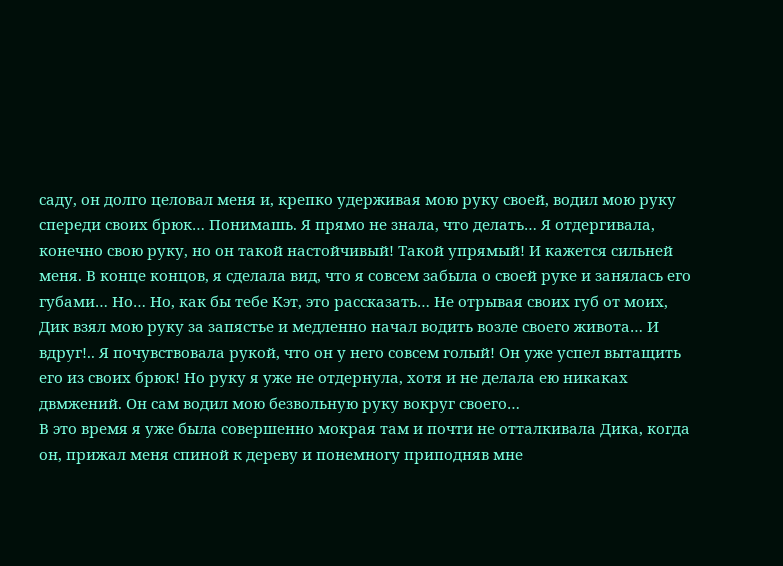саду, он долго целовал меня и, крепко удерживая мою руку своей, водил мою руку спереди своих брюк… Понимашь. Я прямо не знала, что делать… Я отдергивала, конечно свою руку, но он такой настойчивый! Такой упрямый! И кажется сильней меня. В конце концов, я сделала вид, что я совсем забыла о своей руке и занялась его губами… Но… Но, как бы тебе Кэт, это рассказать… Не отрывая своих губ от моих, Дик взял мою руку за запястье и медленно начал водить возле своего живота… И вдруг!.. Я почувствовала рукой, что он у него совсем голый! Он уже успел вытащить его из своих брюк! Но руку я уже не отдернула, хотя и не делала ею никаках двмжений. Он сам водил мою безвольную руку вокруг своего…
В это время я уже была совершенно мокрая там и почти не отталкивала Дика, когда он, прижал меня спиной к дереву и понемногу приподняв мне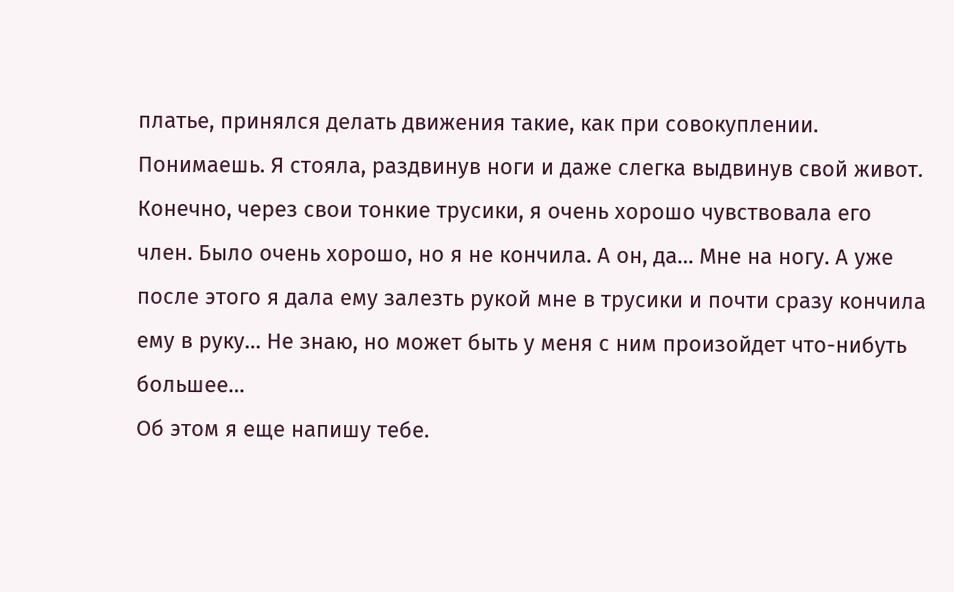платье, принялся делать движения такие, как при совокуплении. Понимаешь. Я стояла, раздвинув ноги и даже слегка выдвинув свой живот. Конечно, через свои тонкие трусики, я очень хорошо чувствовала его член. Было очень хорошо, но я не кончила. А он, да… Мне на ногу. А уже после этого я дала ему залезть рукой мне в трусики и почти сразу кончила ему в руку… Не знаю, но может быть у меня с ним произойдет что-нибуть большее…
Об этом я еще напишу тебе.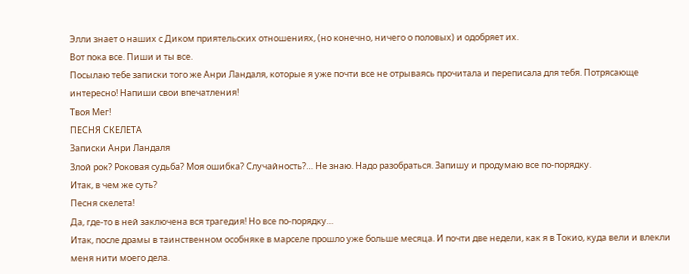Элли знает о наших с Диком приятельских отношениях, (но конечно, ничего о половых) и одобряет их.
Вот пока все. Пиши и ты все.
Посылаю тебе записки того же Анри Ландаля, которые я уже почти все не отрываясь прочитала и переписала для тебя. Потрясающе интересно! Напиши свои впечатления!
Твоя Мег!
ПЕСНЯ СКЕЛЕТА
Записки Анри Ландаля
Злой рок? Роковая судьба? Моя ошибка? Случайность?… Не знаю. Надо разобраться. Запишу и продумаю все по-порядку.
Итак, в чем же суть?
Песня скелета!
Да, где-то в ней заключена вся трагедия! Но все по-порядку…
Итак, после драмы в таинственном особняке в марселе прошло уже больше месяца. И почти две недели, как я в Токио, куда вели и влекли меня нити моего дела.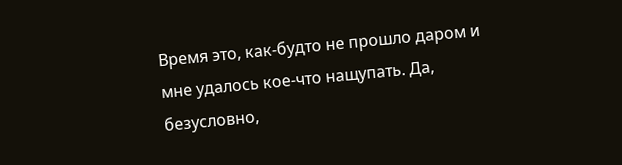Время это, как-будто не прошло даром и мне удалось кое-что нащупать. Да, безусловно,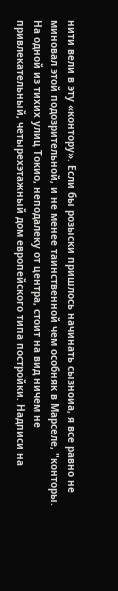нити вели в эту «контору». Если бы розыски пришлось начинать сызноиа, я все равно не миновал этой подозрительной, и не менее таинственной чем особняк в Марселе, "конторы.
На одной из тихих улиц Токио, неподалеку от центра, стоит на вид ничем не привлекательный, четырехэтажный дом европейского типа постройки. Надписи на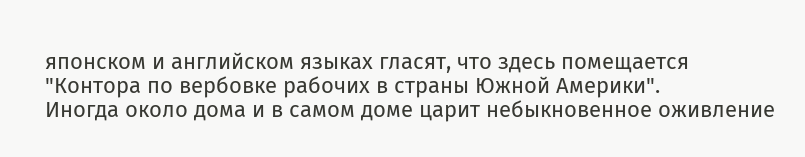японском и английском языках гласят, что здесь помещается "Контора по вербовке рабочих в страны Южной Америки".
Иногда около дома и в самом доме царит небыкновенное оживление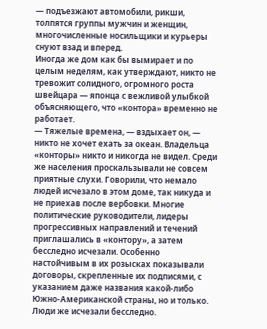— подъезжают автомобили, рикши, толпятся группы мужчин и женщин, многочисленные носильщики и курьеры снуют взад и вперед.
Иногда же дом как бы вымирает и по целым неделям, как утверждают, никто не тревожит солидного, огромного роста швейцара — японца с вежливой улыбкой объясняющего, что «контора» временно не работает.
— Тяжелые времена, — вздыхает он, — никто не хочет ехать за океан. Владельца «конторы» никто и никогда не видел. Среди же населения проскальзывали не совсем приятные слухи. Говорили, что немало людей исчезало в этом доме, так никуда и не приехав после вербовки. Многие политические руководители, лидеры прогрессивных направлений и течений приглашались в «контору», а затем бесследно исчезали. Особенно настойчивым в их розысках показывали договоры, скрепленные их подписями, с указанием даже названия какой-либо Южно-Американской страны, но и только. Люди же исчезали бесследно.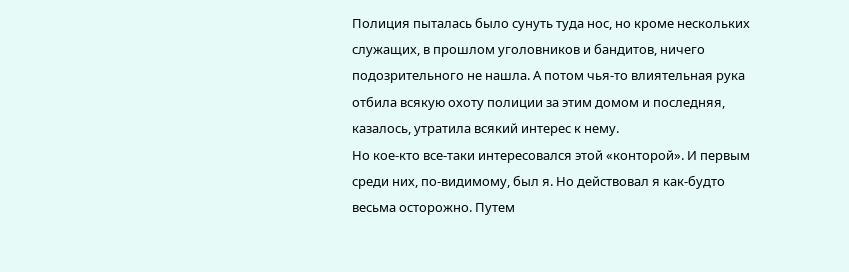Полиция пыталась было сунуть туда нос, но кроме нескольких служащих, в прошлом уголовников и бандитов, ничего подозрительного не нашла. А потом чья-то влиятельная рука отбила всякую охоту полиции за этим домом и последняя, казалось, утратила всякий интерес к нему.
Но кое-кто все-таки интересовался этой «конторой». И первым среди них, по-видимому, был я. Но действовал я как-будто весьма осторожно. Путем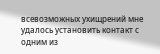всевозможных ухищрений мне удалось установить контакт с одним из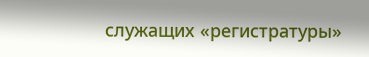служащих «регистратуры»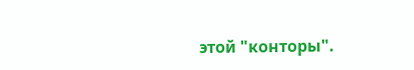этой "конторы".